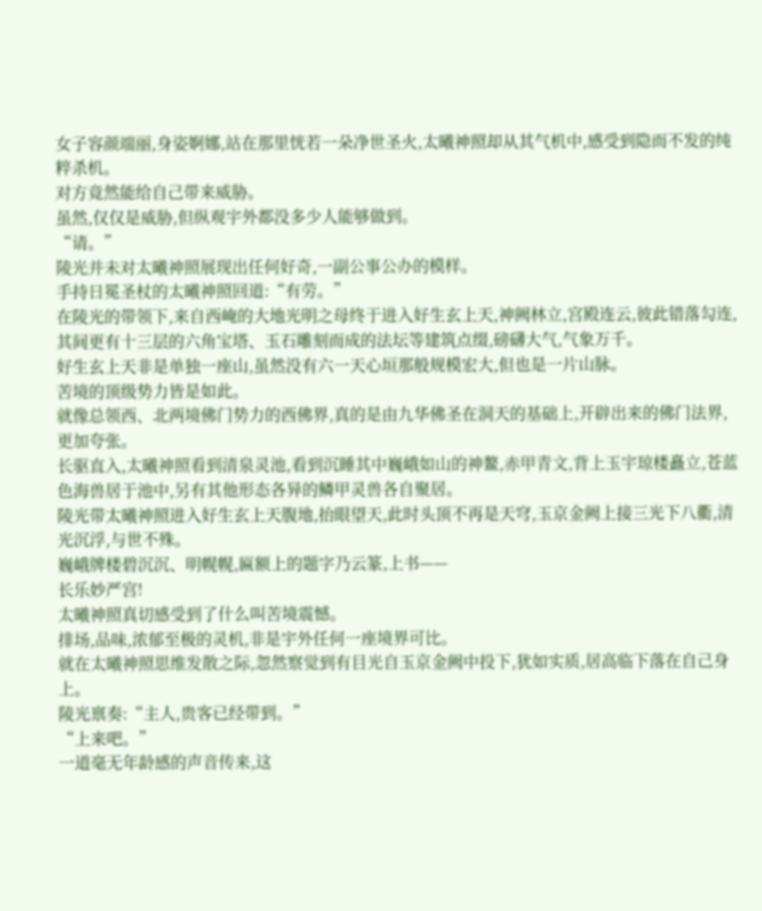女子容颜端丽,身姿婀娜,站在那里恍若一朵净世圣火,太曦神照却从其气机中,感受到隐而不发的纯粹杀机。
对方竟然能给自己带来威胁。
虽然,仅仅是威胁,但纵观宇外都没多少人能够做到。
“请。”
陵光并未对太曦神照展现出任何好奇,一副公事公办的模样。
手持日冕圣杖的太曦神照回道:“有劳。”
在陵光的带领下,来自西崦的大地光明之母终于进入好生玄上天,神阙林立,宫殿连云,彼此错落勾连,其间更有十三层的六角宝塔、玉石雕刻而成的法坛等建筑点缀,磅礴大气,气象万千。
好生玄上天非是单独一座山,虽然没有六一天心垣那般规模宏大,但也是一片山脉。
苦境的顶级势力皆是如此。
就像总领西、北两境佛门势力的西佛界,真的是由九华佛圣在洞天的基础上,开辟出来的佛门法界,更加夸张。
长驱直入,太曦神照看到清泉灵池,看到沉睡其中巍峨如山的神鳌,赤甲青文,背上玉宇琼楼矗立,苍蓝色海兽居于池中,另有其他形态各异的鳞甲灵兽各自聚居。
陵光带太曦神照进入好生玄上天腹地,抬眼望天,此时头顶不再是天穹,玉京金阙上接三光下八衢,清光沉浮,与世不殊。
巍峨牌楼碧沉沉、明幌幌,匾额上的题字乃云篆,上书——
长乐妙严宫!
太曦神照真切感受到了什么叫苦境震憾。
排场,品味,浓郁至极的灵机,非是宇外任何一座境界可比。
就在太曦神照思维发散之际,忽然察觉到有目光自玉京金阙中投下,犹如实质,居高临下落在自己身上。
陵光禀奏:“主人,贵客已经带到。”
“上来吧。”
一道毫无年龄感的声音传来,这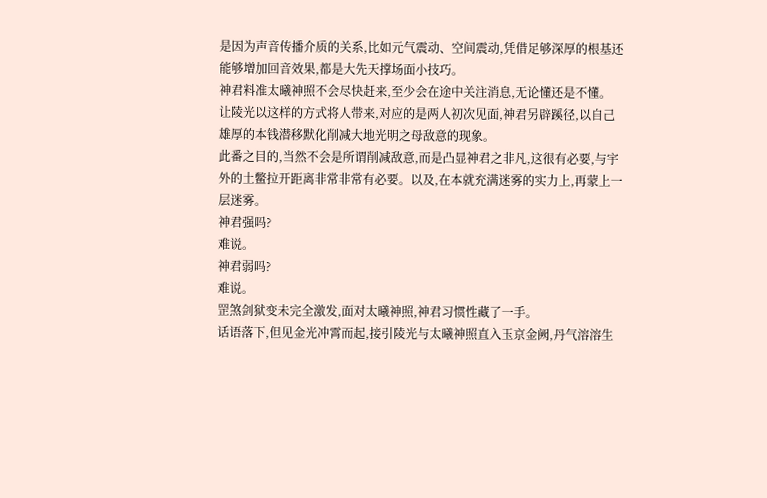是因为声音传播介质的关系,比如元气震动、空间震动,凭借足够深厚的根基还能够增加回音效果,都是大先天撑场面小技巧。
神君料准太曦神照不会尽快赶来,至少会在途中关注消息,无论懂还是不懂。
让陵光以这样的方式将人带来,对应的是两人初次见面,神君另辟蹊径,以自己雄厚的本钱潜移默化削减大地光明之母敌意的现象。
此番之目的,当然不会是所谓削减敌意,而是凸显神君之非凡,这很有必要,与宇外的土鳖拉开距离非常非常有必要。以及,在本就充满迷雾的实力上,再蒙上一层迷雾。
神君强吗?
难说。
神君弱吗?
难说。
罡煞剑狱变未完全激发,面对太曦神照,神君习惯性藏了一手。
话语落下,但见金光冲霄而起,接引陵光与太曦神照直入玉京金阙,丹气溶溶生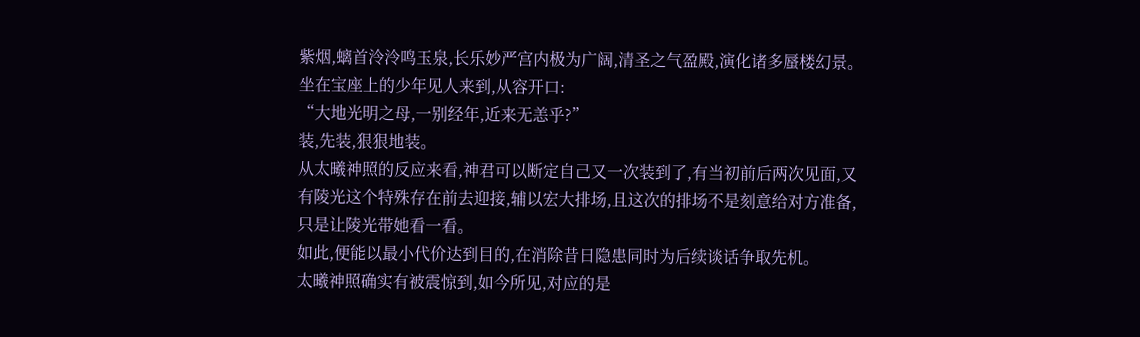紫烟,螭首泠泠鸣玉泉,长乐妙严宫内极为广阔,清圣之气盈殿,演化诸多蜃楼幻景。
坐在宝座上的少年见人来到,从容开口:
“大地光明之母,一别经年,近来无恙乎?”
装,先装,狠狠地装。
从太曦神照的反应来看,神君可以断定自己又一次装到了,有当初前后两次见面,又有陵光这个特殊存在前去迎接,辅以宏大排场,且这次的排场不是刻意给对方准备,只是让陵光带她看一看。
如此,便能以最小代价达到目的,在消除昔日隐患同时为后续谈话争取先机。
太曦神照确实有被震惊到,如今所见,对应的是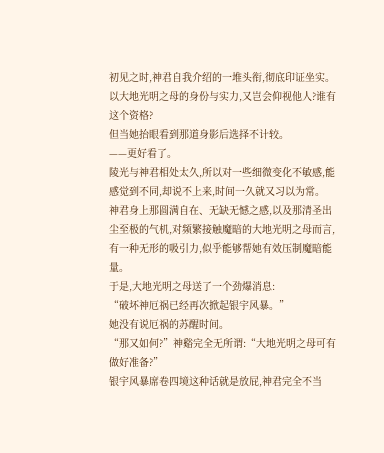初见之时,神君自我介绍的一堆头衔,彻底印证坐实。
以大地光明之母的身份与实力,又岂会仰视他人?谁有这个资格?
但当她抬眼看到那道身影后选择不计较。
——更好看了。
陵光与神君相处太久,所以对一些细微变化不敏感,能感觉到不同,却说不上来,时间一久就又习以为常。
神君身上那圆满自在、无缺无憾之感,以及那清圣出尘至极的气机,对频繁接触魔暗的大地光明之母而言,有一种无形的吸引力,似乎能够帮她有效压制魔暗能量。
于是,大地光明之母送了一个劲爆消息:
“破坏神厄祸已经再次掀起银宇风暴。”
她没有说厄祸的苏醒时间。
“那又如何?”神谿完全无所谓:“大地光明之母可有做好准备?”
银宇风暴席卷四境这种话就是放屁,神君完全不当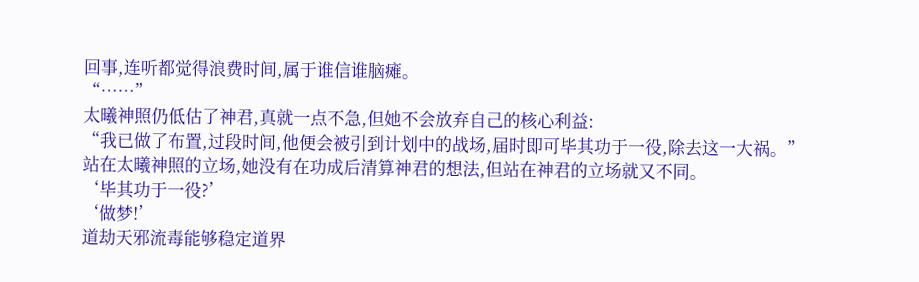回事,连听都觉得浪费时间,属于谁信谁脑瘫。
“……”
太曦神照仍低估了神君,真就一点不急,但她不会放弃自己的核心利益:
“我已做了布置,过段时间,他便会被引到计划中的战场,届时即可毕其功于一役,除去这一大祸。”
站在太曦神照的立场,她没有在功成后清算神君的想法,但站在神君的立场就又不同。
‘毕其功于一役?’
‘做梦!’
道劫天邪流毒能够稳定道界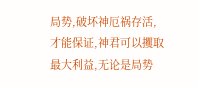局势,破坏神厄祸存活,才能保证,神君可以攫取最大利益,无论是局势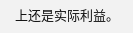上还是实际利益。